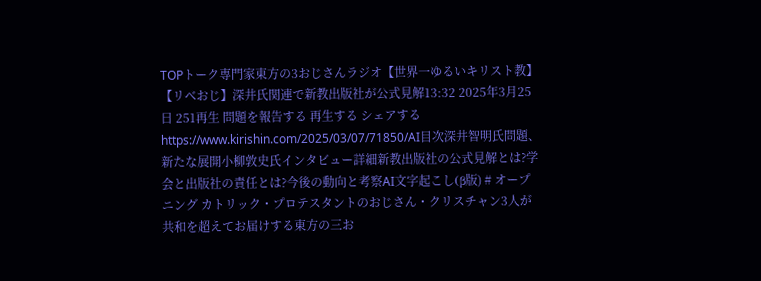TOPトーク専門家東方の3おじさんラジオ【世界一ゆるいキリスト教】【リベおじ】深井氏関連で新教出版社が公式見解13:32 2025年3月25日 251再生 問題を報告する 再生する シェアする https://www.kirishin.com/2025/03/07/71850/AI目次深井智明氏問題、新たな展開小柳敦史氏インタビュー詳細新教出版社の公式見解とは?学会と出版社の責任とは?今後の動向と考察AI文字起こし(β版) # オープニング カトリック・プロテスタントのおじさん・クリスチャン3人が共和を超えてお届けする東方の三お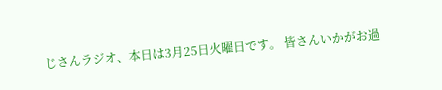じさんラジオ、本日は3月25日火曜日です。 皆さんいかがお過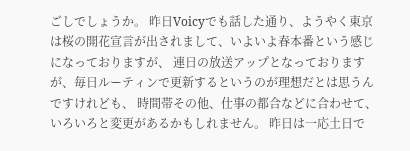ごしでしょうか。 昨日Voicyでも話した通り、ようやく東京は桜の開花宣言が出されまして、いよいよ春本番という感じになっておりますが、 連日の放送アップとなっておりますが、毎日ルーティンで更新するというのが理想だとは思うんですけれども、 時間帯その他、仕事の都合などに合わせて、いろいろと変更があるかもしれません。 昨日は一応土日で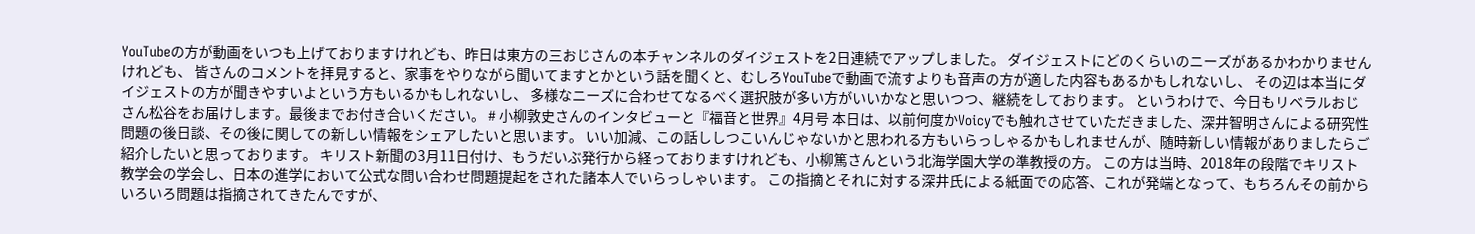YouTubeの方が動画をいつも上げておりますけれども、昨日は東方の三おじさんの本チャンネルのダイジェストを2日連続でアップしました。 ダイジェストにどのくらいのニーズがあるかわかりませんけれども、 皆さんのコメントを拝見すると、家事をやりながら聞いてますとかという話を聞くと、むしろYouTubeで動画で流すよりも音声の方が適した内容もあるかもしれないし、 その辺は本当にダイジェストの方が聞きやすいよという方もいるかもしれないし、 多様なニーズに合わせてなるべく選択肢が多い方がいいかなと思いつつ、継続をしております。 というわけで、今日もリベラルおじさん松谷をお届けします。最後までお付き合いください。 # 小柳敦史さんのインタビューと『福音と世界』4月号 本日は、以前何度かVoicyでも触れさせていただきました、深井智明さんによる研究性問題の後日談、その後に関しての新しい情報をシェアしたいと思います。 いい加減、この話ししつこいんじゃないかと思われる方もいらっしゃるかもしれませんが、随時新しい情報がありましたらご紹介したいと思っております。 キリスト新聞の3月11日付け、もうだいぶ発行から経っておりますけれども、小柳篤さんという北海学園大学の準教授の方。 この方は当時、2018年の段階でキリスト教学会の学会し、日本の進学において公式な問い合わせ問題提起をされた諸本人でいらっしゃいます。 この指摘とそれに対する深井氏による紙面での応答、これが発端となって、もちろんその前からいろいろ問題は指摘されてきたんですが、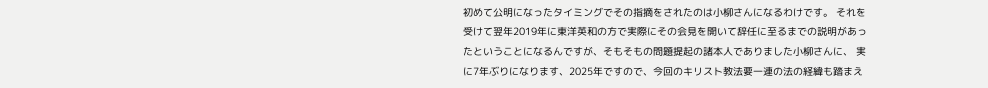初めて公明になったタイミングでその指摘をされたのは小柳さんになるわけです。 それを受けて翌年2019年に東洋英和の方で実際にその会見を開いて辞任に至るまでの説明があったということになるんですが、そもそもの問題提起の諸本人でありました小柳さんに、 実に7年ぶりになります、2025年ですので、今回のキリスト教法要一連の法の経緯も踏まえ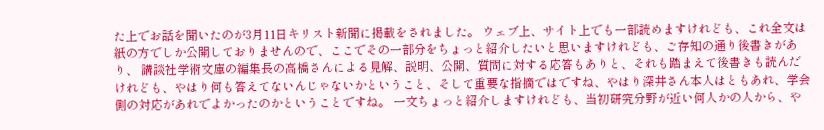た上でお話を聞いたのが3月11日キリスト新聞に掲載をされました。 ウェブ上、サイト上でも一部読めますけれども、これ全文は紙の方でしか公開しておりませんので、ここでその一部分をちょっと紹介したいと思いますけれども、ご存知の通り後書きがあり、 講談社学術文庫の編集長の高橋さんによる見解、説明、公開、質問に対する応答もありと、それも踏まえて後書きも読んだけれども、やはり何も答えてないんじゃないかということ、そして重要な指摘ではですね、やはり深井さん本人はともあれ、学会側の対応があれでよかったのかということですね。 一文ちょっと紹介しますけれども、当初研究分野が近い何人かの人から、や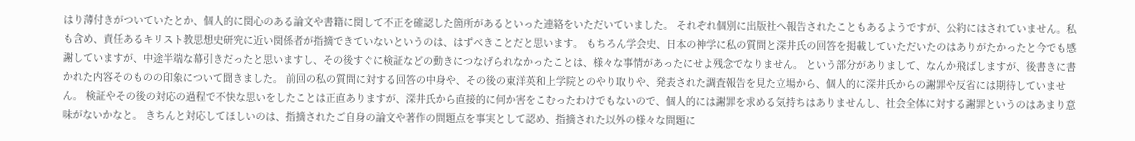はり薄付きがついていたとか、個人的に関心のある論文や書籍に関して不正を確認した箇所があるといった連絡をいただいていました。 それぞれ個別に出版社へ報告されたこともあるようですが、公約にはされていません。私も含め、責任あるキリスト教思想史研究に近い関係者が指摘できていないというのは、はずべきことだと思います。 もちろん学会史、日本の神学に私の質問と深井氏の回答を掲載していただいたのはありがたかったと今でも感謝していますが、中途半端な幕引きだったと思いますし、その後すぐに検証などの動きにつなげられなかったことは、様々な事情があったにせよ残念でなりません。 という部分がありまして、なんか飛ばしますが、後書きに書かれた内容そのものの印象について聞きました。 前回の私の質問に対する回答の中身や、その後の東洋英和上学院とのやり取りや、発表された調査報告を見た立場から、個人的に深井氏からの謝罪や反省には期待していません。 検証やその後の対応の過程で不快な思いをしたことは正直ありますが、深井氏から直接的に何か害をこむったわけでもないので、個人的には謝罪を求める気持ちはありませんし、社会全体に対する謝罪というのはあまり意味がないかなと。 きちんと対応してほしいのは、指摘されたご自身の論文や著作の問題点を事実として認め、指摘された以外の様々な問題に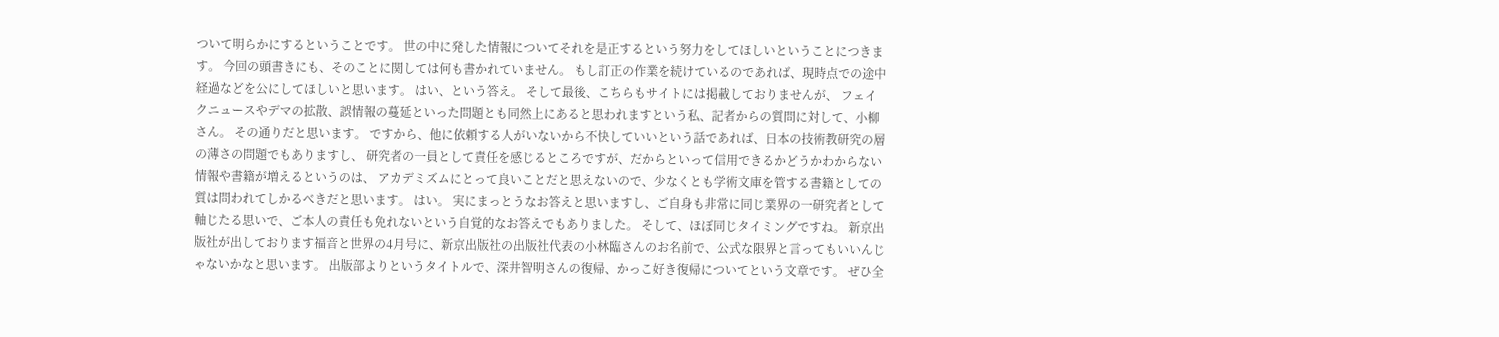ついて明らかにするということです。 世の中に発した情報についてそれを是正するという努力をしてほしいということにつきます。 今回の頭書きにも、そのことに関しては何も書かれていません。 もし訂正の作業を続けているのであれば、現時点での途中経過などを公にしてほしいと思います。 はい、という答え。 そして最後、こちらもサイトには掲載しておりませんが、 フェイクニュースやデマの拡散、誤情報の蔓延といった問題とも同然上にあると思われますという私、記者からの質問に対して、小柳さん。 その通りだと思います。 ですから、他に依頼する人がいないから不快していいという話であれば、日本の技術教研究の層の薄さの問題でもありますし、 研究者の一員として責任を感じるところですが、だからといって信用できるかどうかわからない情報や書籍が増えるというのは、 アカデミズムにとって良いことだと思えないので、少なくとも学術文庫を管する書籍としての質は問われてしかるべきだと思います。 はい。 実にまっとうなお答えと思いますし、ご自身も非常に同じ業界の一研究者として軸じたる思いで、ご本人の責任も免れないという自覚的なお答えでもありました。 そして、ほぼ同じタイミングですね。 新京出版社が出しております福音と世界の4月号に、新京出版社の出版社代表の小林臨さんのお名前で、公式な限界と言ってもいいんじゃないかなと思います。 出版部よりというタイトルで、深井智明さんの復帰、かっこ好き復帰についてという文章です。 ぜひ全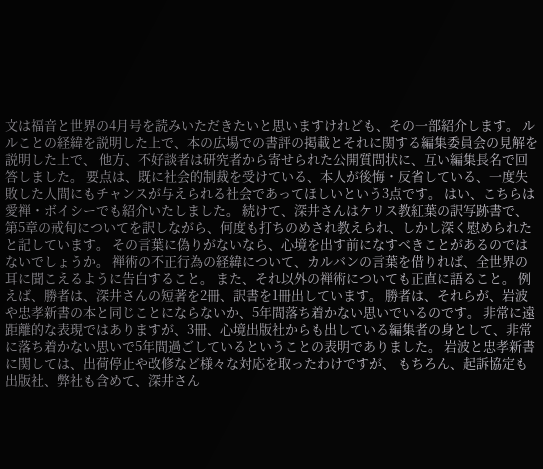文は福音と世界の4月号を読みいただきたいと思いますけれども、その一部紹介します。 ルルことの経緯を説明した上で、本の広場での書評の掲載とそれに関する編集委員会の見解を説明した上で、 他方、不好談者は研究者から寄せられた公開質問状に、互い編集長名で回答しました。 要点は、既に社会的制裁を受けている、本人が後悔・反省している、一度失敗した人間にもチャンスが与えられる社会であってほしいという3点です。 はい、こちらは愛禅・ボイシーでも紹介いたしました。 続けて、深井さんはケリス教紅葉の訳写跡書で、第5章の戒旬についてを訳しながら、何度も打ちのめされ教えられ、しかし深く慰められたと記しています。 その言葉に偽りがないなら、心境を出す前になすべきことがあるのではないでしょうか。 禅術の不正行為の経緯について、カルバンの言葉を借りれば、全世界の耳に聞こえるように告白すること。 また、それ以外の禅術についても正直に語ること。 例えば、勝者は、深井さんの短著を2冊、訳書を1冊出しています。 勝者は、それらが、岩波や忠孝新書の本と同じことにならないか、5年間落ち着かない思いでいるのです。 非常に遠距離的な表現ではありますが、3冊、心境出版社からも出している編集者の身として、非常に落ち着かない思いで5年間過ごしているということの表明でありました。 岩波と忠孝新書に関しては、出荷停止や改修など様々な対応を取ったわけですが、 もちろん、起訴協定も出版社、弊社も含めて、深井さん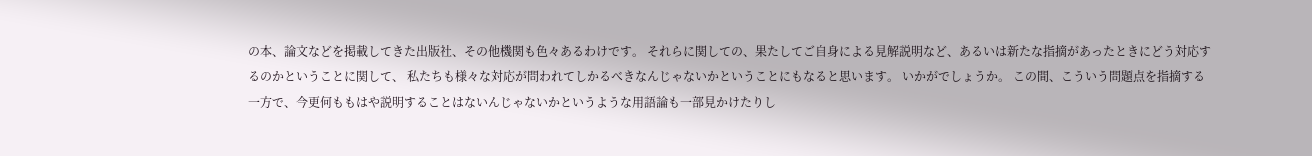の本、論文などを掲載してきた出版社、その他機関も色々あるわけです。 それらに関しての、果たしてご自身による見解説明など、あるいは新たな指摘があったときにどう対応するのかということに関して、 私たちも様々な対応が問われてしかるべきなんじゃないかということにもなると思います。 いかがでしょうか。 この間、こういう問題点を指摘する一方で、今更何ももはや説明することはないんじゃないかというような用語論も一部見かけたりし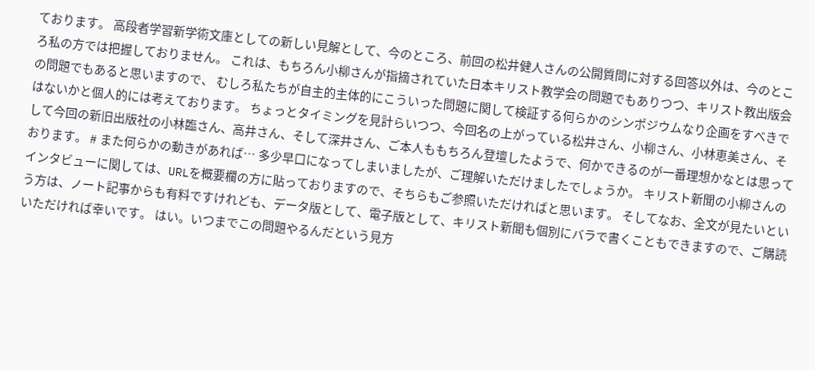ております。 高段者学習新学術文庫としての新しい見解として、今のところ、前回の松井健人さんの公開質問に対する回答以外は、今のところ私の方では把握しておりません。 これは、もちろん小柳さんが指摘されていた日本キリスト教学会の問題でもありつつ、キリスト教出版会の問題でもあると思いますので、 むしろ私たちが自主的主体的にこういった問題に関して検証する何らかのシンポジウムなり企画をすべきではないかと個人的には考えております。 ちょっとタイミングを見計らいつつ、今回名の上がっている松井さん、小柳さん、小林恵美さん、そして今回の新旧出版社の小林臨さん、高井さん、そして深井さん、ご本人ももちろん登壇したようで、何かできるのが一番理想かなとは思っております。 # また何らかの動きがあれば… 多少早口になってしまいましたが、ご理解いただけましたでしょうか。 キリスト新聞の小柳さんのインタビューに関しては、URLを概要欄の方に貼っておりますので、そちらもご参照いただければと思います。 そしてなお、全文が見たいという方は、ノート記事からも有料ですけれども、データ版として、電子版として、キリスト新聞も個別にバラで書くこともできますので、ご購読いただければ幸いです。 はい。いつまでこの問題やるんだという見方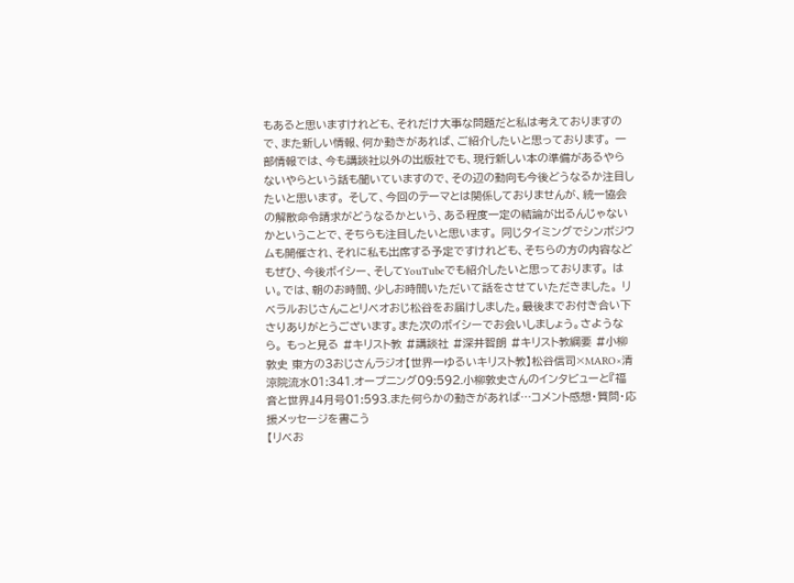もあると思いますけれども、それだけ大事な問題だと私は考えておりますので、また新しい情報、何か動きがあれば、ご紹介したいと思っております。 一部情報では、今も講談社以外の出版社でも、現行新しい本の準備があるやらないやらという話も聞いていますので、その辺の動向も今後どうなるか注目したいと思います。 そして、今回のテーマとは関係しておりませんが、統一協会の解散命令請求がどうなるかという、ある程度一定の結論が出るんじゃないかということで、そちらも注目したいと思います。 同じタイミングでシンポジウムも開催され、それに私も出席する予定ですけれども、そちらの方の内容などもぜひ、今後ボイシー、そしてYouTubeでも紹介したいと思っております。 はい。では、朝のお時間、少しお時間いただいて話をさせていただきました。 リベラルおじさんことリベオおじ松谷をお届けしました。最後までお付き合い下さりありがとうございます。また次のボイシーでお会いしましょう。さようなら。 もっと見る #キリスト教 #講談社 #深井智朗 #キリスト教綱要 #小柳敦史 東方の3おじさんラジオ【世界一ゆるいキリスト教】松谷信司×MARO×清涼院流水01:341.オープニング09:592.小柳敦史さんのインタビューと『福音と世界』4月号01:593.また何らかの動きがあれば…コメント感想・質問・応援メッセージを書こう
【リベお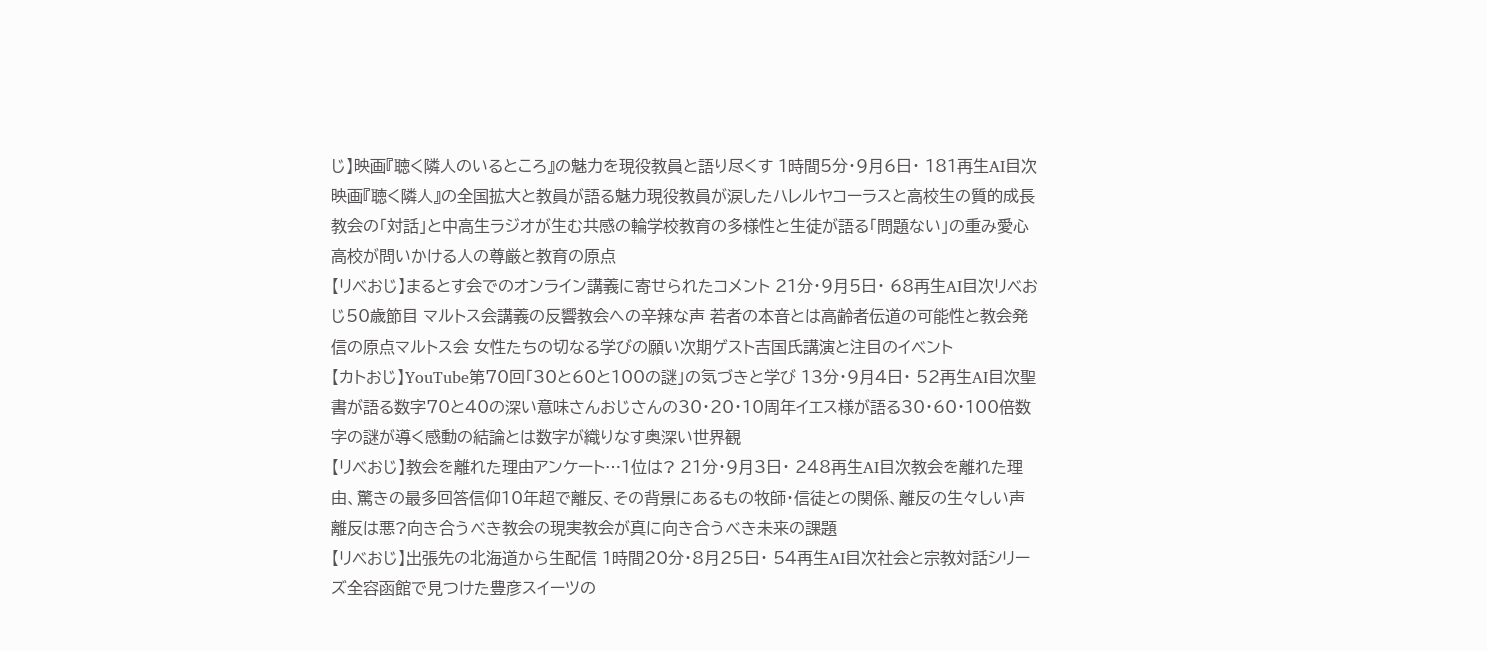じ】映画『聴く隣人のいるところ』の魅力を現役教員と語り尽くす 1時間5分・9月6日・ 181再生AI目次映画『聴く隣人』の全国拡大と教員が語る魅力現役教員が涙したハレルヤコーラスと高校生の質的成長教会の「対話」と中高生ラジオが生む共感の輪学校教育の多様性と生徒が語る「問題ない」の重み愛心高校が問いかける人の尊厳と教育の原点
【リベおじ】まるとす会でのオンライン講義に寄せられたコメント 21分・9月5日・ 68再生AI目次リベおじ50歳節目 マルトス会講義の反響教会への辛辣な声 若者の本音とは高齢者伝道の可能性と教会発信の原点マルトス会 女性たちの切なる学びの願い次期ゲスト吉国氏講演と注目のイベント
【カトおじ】YouTube第70回「30と60と100の謎」の気づきと学び 13分・9月4日・ 52再生AI目次聖書が語る数字70と40の深い意味さんおじさんの30・20・10周年イエス様が語る30・60・100倍数字の謎が導く感動の結論とは数字が織りなす奥深い世界観
【リベおじ】教会を離れた理由アンケート…1位は? 21分・9月3日・ 248再生AI目次教会を離れた理由、驚きの最多回答信仰10年超で離反、その背景にあるもの牧師・信徒との関係、離反の生々しい声離反は悪?向き合うべき教会の現実教会が真に向き合うべき未来の課題
【リベおじ】出張先の北海道から生配信 1時間20分・8月25日・ 54再生AI目次社会と宗教対話シリーズ全容函館で見つけた豊彦スイーツの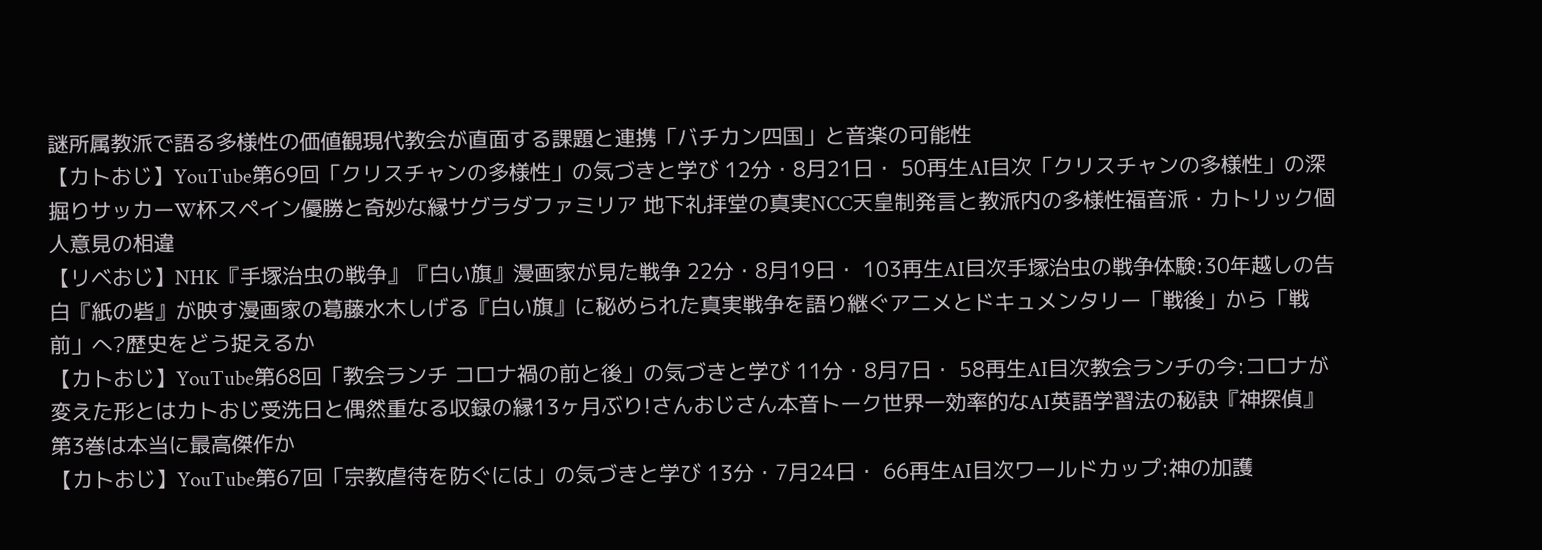謎所属教派で語る多様性の価値観現代教会が直面する課題と連携「バチカン四国」と音楽の可能性
【カトおじ】YouTube第69回「クリスチャンの多様性」の気づきと学び 12分・8月21日・ 50再生AI目次「クリスチャンの多様性」の深掘りサッカーW杯スペイン優勝と奇妙な縁サグラダファミリア 地下礼拝堂の真実NCC天皇制発言と教派内の多様性福音派・カトリック個人意見の相違
【リベおじ】NHK『手塚治虫の戦争』『白い旗』漫画家が見た戦争 22分・8月19日・ 103再生AI目次手塚治虫の戦争体験:30年越しの告白『紙の砦』が映す漫画家の葛藤水木しげる『白い旗』に秘められた真実戦争を語り継ぐアニメとドキュメンタリー「戦後」から「戦前」へ?歴史をどう捉えるか
【カトおじ】YouTube第68回「教会ランチ コロナ禍の前と後」の気づきと学び 11分・8月7日・ 58再生AI目次教会ランチの今:コロナが変えた形とはカトおじ受洗日と偶然重なる収録の縁13ヶ月ぶり!さんおじさん本音トーク世界一効率的なAI英語学習法の秘訣『神探偵』第3巻は本当に最高傑作か
【カトおじ】YouTube第67回「宗教虐待を防ぐには」の気づきと学び 13分・7月24日・ 66再生AI目次ワールドカップ:神の加護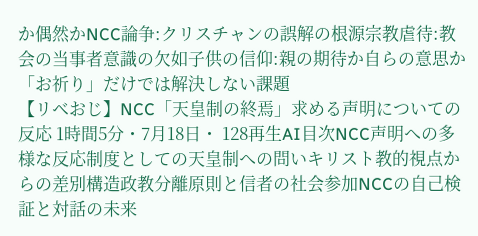か偶然かNCC論争:クリスチャンの誤解の根源宗教虐待:教会の当事者意識の欠如子供の信仰:親の期待か自らの意思か「お祈り」だけでは解決しない課題
【リベおじ】NCC「天皇制の終焉」求める声明についての反応 1時間5分・7月18日・ 128再生AI目次NCC声明への多様な反応制度としての天皇制への問いキリスト教的視点からの差別構造政教分離原則と信者の社会参加NCCの自己検証と対話の未来